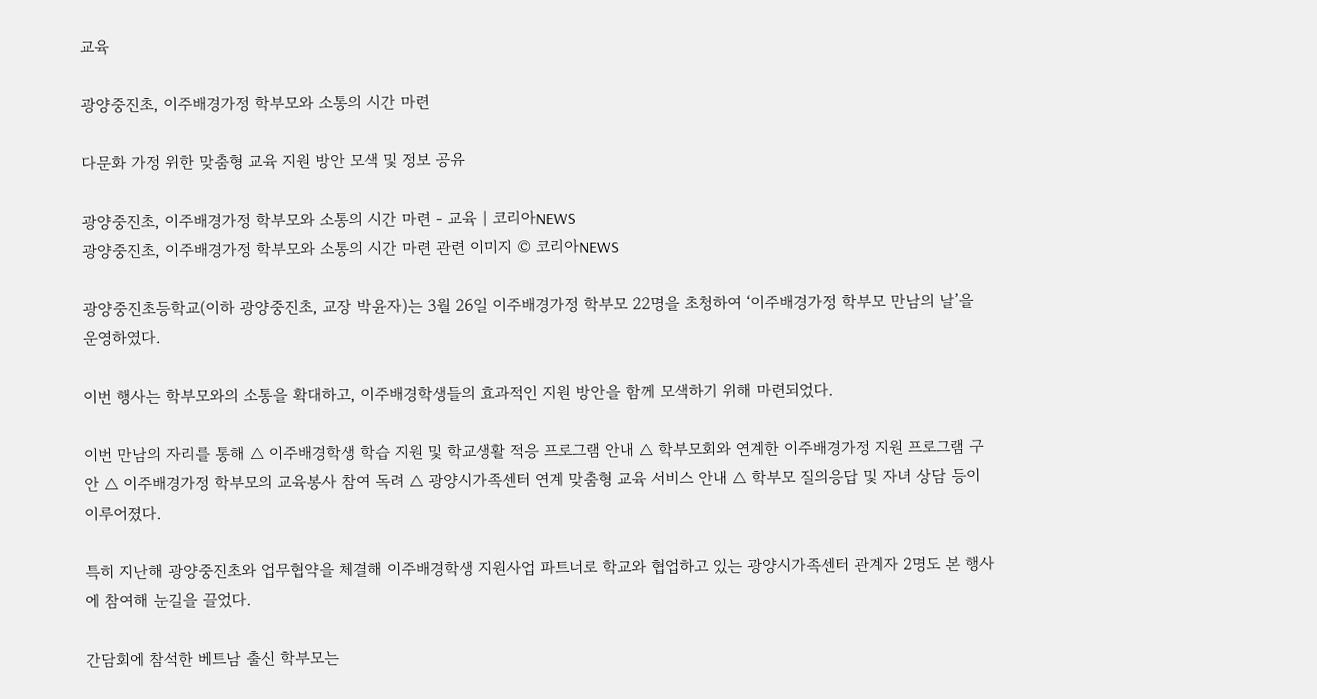교육

광양중진초, 이주배경가정 학부모와 소통의 시간 마련

다문화 가정 위한 맞춤형 교육 지원 방안 모색 및 정보 공유

광양중진초, 이주배경가정 학부모와 소통의 시간 마련 - 교육 | 코리아NEWS
광양중진초, 이주배경가정 학부모와 소통의 시간 마련 관련 이미지 © 코리아NEWS

광양중진초등학교(이하 광양중진초, 교장 박윤자)는 3월 26일 이주배경가정 학부모 22명을 초청하여 ‘이주배경가정 학부모 만남의 날’을 운영하였다.

이번 행사는 학부모와의 소통을 확대하고, 이주배경학생들의 효과적인 지원 방안을 함께 모색하기 위해 마련되었다.

이번 만남의 자리를 통해 △ 이주배경학생 학습 지원 및 학교생활 적응 프로그램 안내 △ 학부모회와 연계한 이주배경가정 지원 프로그램 구안 △ 이주배경가정 학부모의 교육봉사 참여 독려 △ 광양시가족센터 연계 맞춤형 교육 서비스 안내 △ 학부모 질의응답 및 자녀 상담 등이 이루어졌다.

특히 지난해 광양중진초와 업무협약을 체결해 이주배경학생 지원사업 파트너로 학교와 협업하고 있는 광양시가족센터 관계자 2명도 본 행사에 참여해 눈길을 끌었다.

간담회에 참석한 베트남 출신 학부모는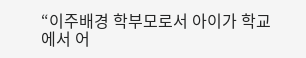“이주배경 학부모로서 아이가 학교에서 어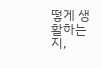떻게 생활하는지,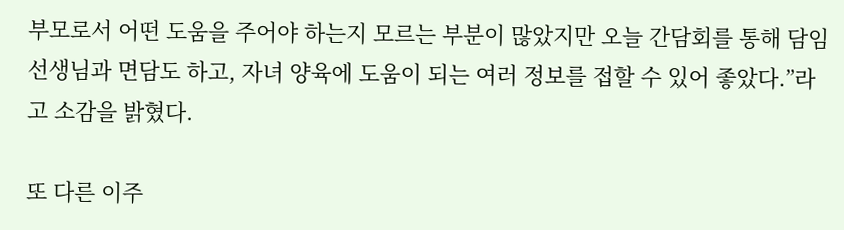부모로서 어떤 도움을 주어야 하는지 모르는 부분이 많았지만 오늘 간담회를 통해 담임선생님과 면담도 하고, 자녀 양육에 도움이 되는 여러 정보를 접할 수 있어 좋았다.”라고 소감을 밝혔다.

또 다른 이주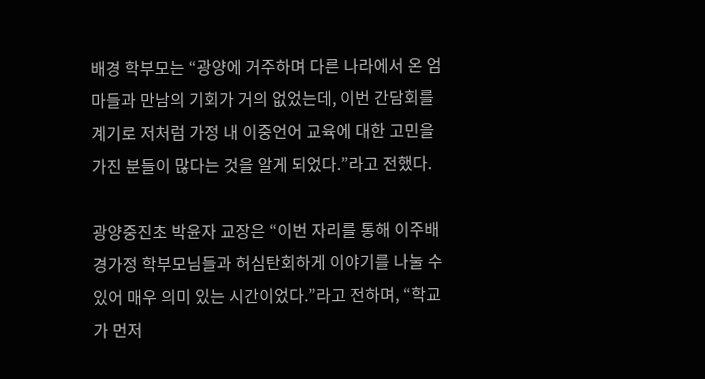배경 학부모는 “광양에 거주하며 다른 나라에서 온 엄마들과 만남의 기회가 거의 없었는데, 이번 간담회를 계기로 저처럼 가정 내 이중언어 교육에 대한 고민을 가진 분들이 많다는 것을 알게 되었다.”라고 전했다.

광양중진초 박윤자 교장은 “이번 자리를 통해 이주배경가정 학부모님들과 허심탄회하게 이야기를 나눌 수 있어 매우 의미 있는 시간이었다.”라고 전하며, “학교가 먼저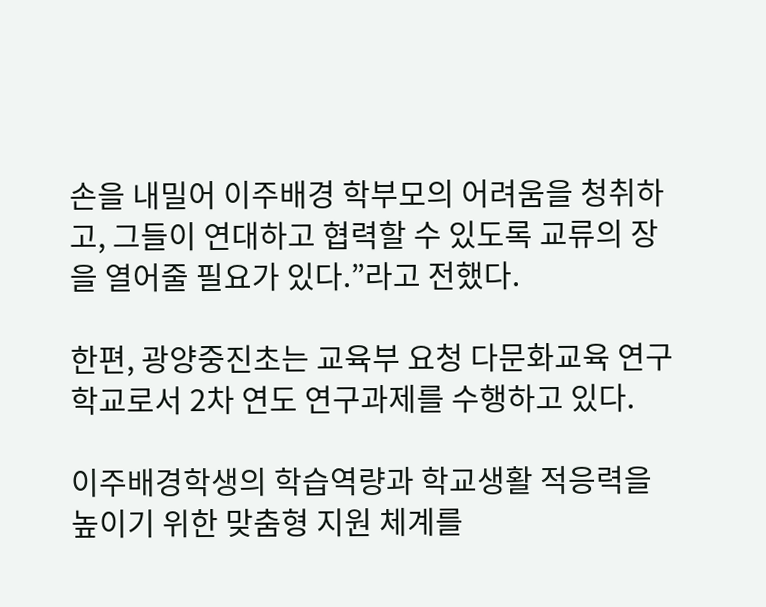손을 내밀어 이주배경 학부모의 어려움을 청취하고, 그들이 연대하고 협력할 수 있도록 교류의 장을 열어줄 필요가 있다.”라고 전했다.

한편, 광양중진초는 교육부 요청 다문화교육 연구학교로서 2차 연도 연구과제를 수행하고 있다.

이주배경학생의 학습역량과 학교생활 적응력을 높이기 위한 맞춤형 지원 체계를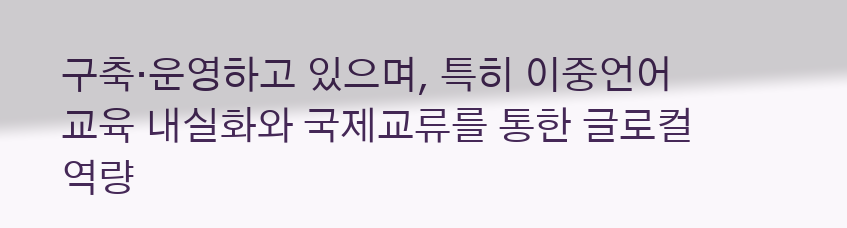구축·운영하고 있으며, 특히 이중언어교육 내실화와 국제교류를 통한 글로컬 역량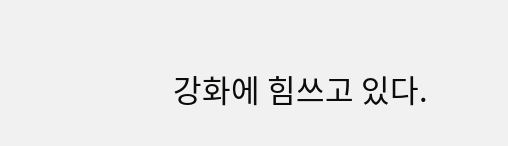강화에 힘쓰고 있다.